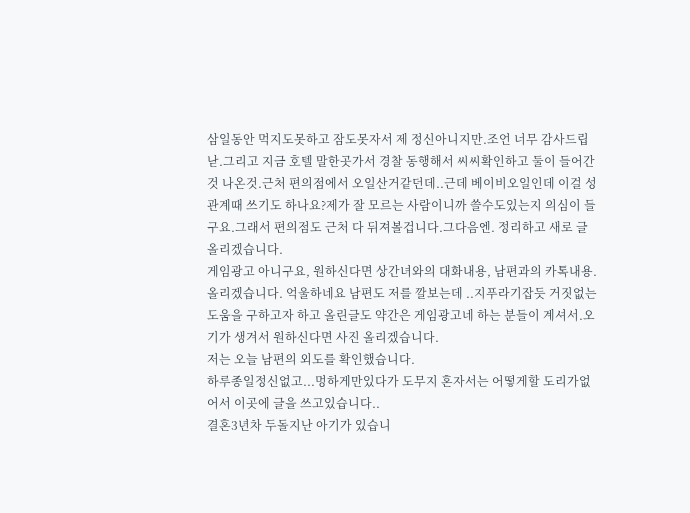삼일동안 먹지도못하고 잠도못자서 제 정신아니지만.조언 너무 감사드립낟.그리고 지금 호텔 말한곳가서 경찰 동행해서 씨씨확인하고 둘이 들어간것 나온것.근처 편의점에서 오일산거같던데..근데 베이비오일인데 이걸 성관계때 쓰기도 하나요?제가 잘 모르는 사람이니까 쓸수도있는지 의심이 들구요.그래서 편의점도 근처 다 뒤져볼겁니다.그다음엔. 정리하고 새로 글 올리겠습니다.
게임광고 아니구요, 원하신다면 상간녀와의 대화내용, 남편과의 카톡내용.올리겠습니다. 억울하네요 남편도 저를 깔보는데 ..지푸라기잡듯 거짓없는도움을 구하고자 하고 올린글도 약간은 게임광고네 하는 분들이 계셔서.오기가 생겨서 원하신다면 사진 올리겠습니다.
저는 오늘 남편의 외도를 확인했습니다.
하루종일정신없고...멍하게만있다가 도무지 혼자서는 어떻게할 도리가없어서 이곳에 글을 쓰고있습니다..
결혼3년차 두돌지난 아기가 있습니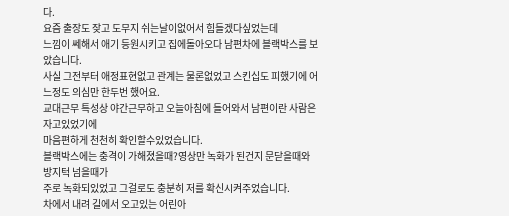다.
요즘 출장도 잦고 도무지 쉬는날이없어서 힘들겠다싶었는데
느낌이 쎄해서 애기 등원시키고 집에돌아오다 남편차에 블랙박스를 보았습니다.
사실 그전부터 애정표현없고 관계는 물론없었고 스킨십도 피했기에 어느정도 의심만 한두번 했어요.
교대근무 특성상 야간근무하고 오늘아침에 들어와서 남편이란 사람은 자고있었기에
마음편하게 천천히 확인할수있었습니다.
블랙박스에는 충격이 가해졌을때?영상만 녹화가 된건지 문닫을때와 방지턱 넘을때가
주로 녹화되있었고 그걸로도 충분히 저를 확신시켜주었습니다.
차에서 내려 길에서 오고있는 어린아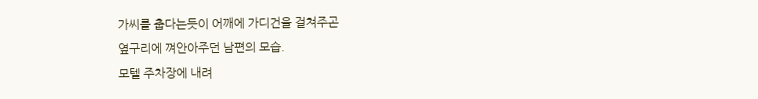가씨를 춥다는듯이 어깨에 가디건을 걸쳐주곤
옆구리에 껴안아주던 남편의 모습.
모텔 주차장에 내려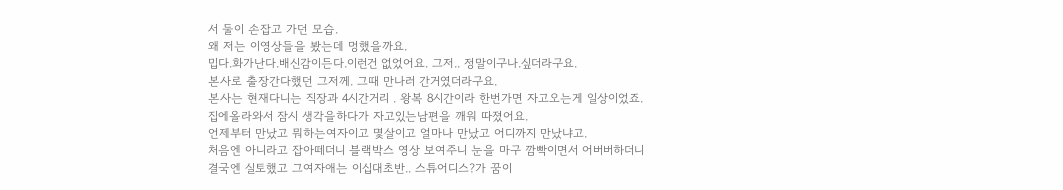서 둘이 손잡고 가던 모습.
왜 저는 이영상들을 봤는데 멍했을까요.
밉다.화가난다.배신감이든다.이런건 없었어요. 그저.. 정말이구나.싶더라구요.
본사로 출장간다했던 그저께. 그때 만나러 간거였더라구요.
본사는 현재다니는 직장과 4시간거리 . 왕복 8시간이라 한번가면 자고오는게 일상이었죠.
집에올라와서 잠시 생각을하다가 자고있는남편을 깨워 따졌어요.
언제부터 만났고 뭐하는여자이고 몇살이고 얼마나 만났고 어디까지 만났냐고.
처음엔 아니라고 잡아떼더니 블랙박스 영상 보여주니 눈을 마구 깜빡이면서 어버버하더니
결국엔 실토했고 그여자애는 이십대초반.. 스튜어디스?가 꿈이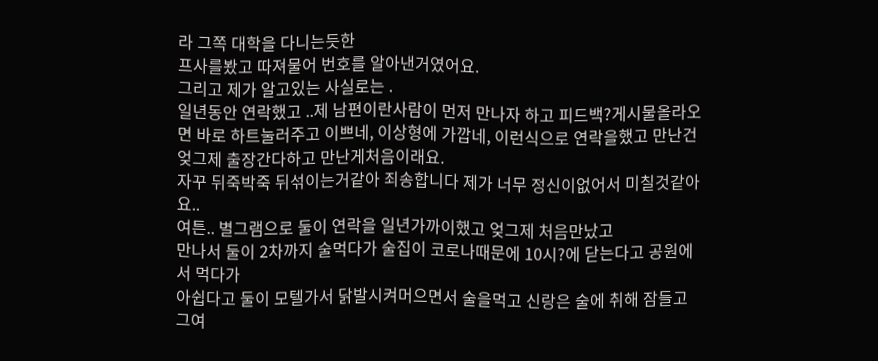라 그쪽 대학을 다니는듯한
프사를봤고 따져물어 번호를 알아낸거였어요.
그리고 제가 알고있는 사실로는 .
일년동안 연락했고 ..제 남편이란사람이 먼저 만나자 하고 피드백?게시물올라오면 바로 하트눌러주고 이쁘네, 이상형에 가깝네, 이런식으로 연락을했고 만난건 엊그제 출장간다하고 만난게처음이래요.
자꾸 뒤죽박죽 뒤섞이는거같아 죄송합니다 제가 너무 정신이없어서 미칠것같아요..
여튼.. 별그램으로 둘이 연락을 일년가까이했고 엊그제 처음만났고
만나서 둘이 2차까지 술먹다가 술집이 코로나때문에 10시?에 닫는다고 공원에서 먹다가
아쉽다고 둘이 모텔가서 닭발시켜머으면서 술을먹고 신랑은 술에 취해 잠들고
그여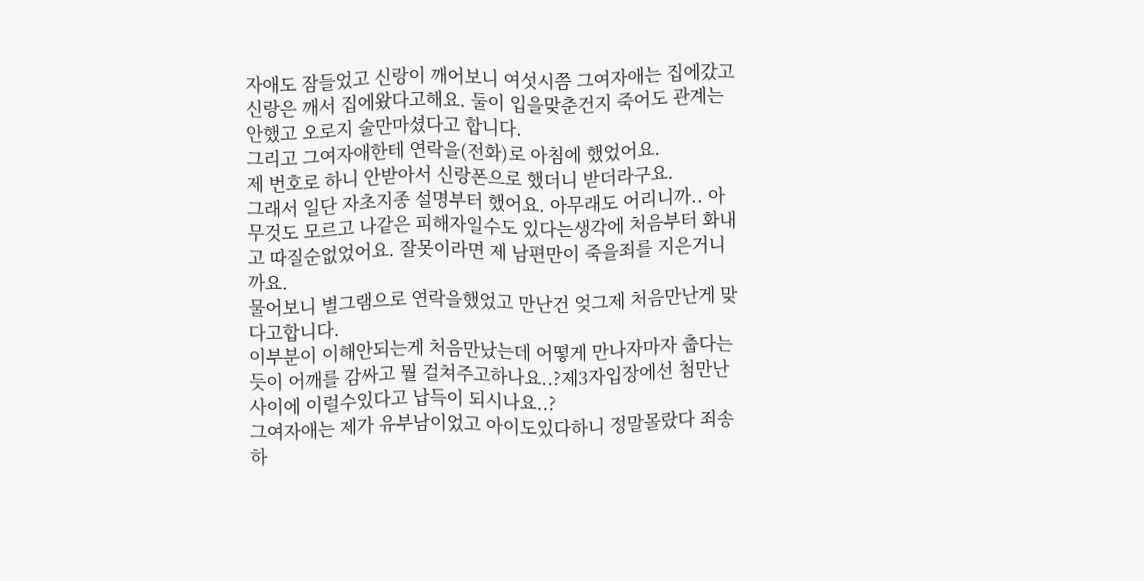자애도 잠들었고 신랑이 깨어보니 여섯시쯤 그여자애는 집에갔고 신랑은 깨서 집에왔다고해요. 둘이 입을맞춘건지 죽어도 관계는 안했고 오로지 술만마셨다고 합니다.
그리고 그여자애한테 연락을(전화)로 아침에 했었어요.
제 번호로 하니 안받아서 신랑폰으로 했더니 받더라구요.
그래서 일단 자초지종 설명부터 했어요. 아무래도 어리니까.. 아무것도 모르고 나같은 피해자일수도 있다는생각에 처음부터 화내고 따질순없었어요. 잘못이라면 제 남편만이 죽을죄를 지은거니까요.
물어보니 별그램으로 연락을했었고 만난건 엊그제 처음만난게 맞다고합니다.
이부분이 이해안되는게 처음만났는데 어떻게 만나자마자 춥다는듯이 어깨를 감싸고 뭘 걸쳐주고하나요..?제3자입장에선 첨만난사이에 이럴수있다고 납득이 되시나요..?
그여자애는 제가 유부남이었고 아이도있다하니 정말몰랐다 죄송하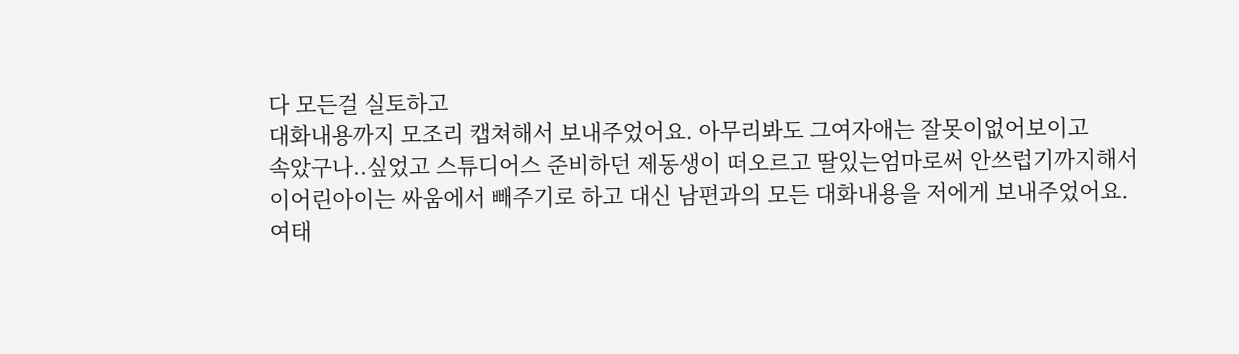다 모든걸 실토하고
대화내용까지 모조리 캡쳐해서 보내주었어요. 아무리봐도 그여자애는 잘못이없어보이고
속았구나..싶었고 스튜디어스 준비하던 제동생이 떠오르고 딸있는엄마로써 안쓰럽기까지해서
이어린아이는 싸움에서 빼주기로 하고 대신 남편과의 모든 대화내용을 저에게 보내주었어요.
여태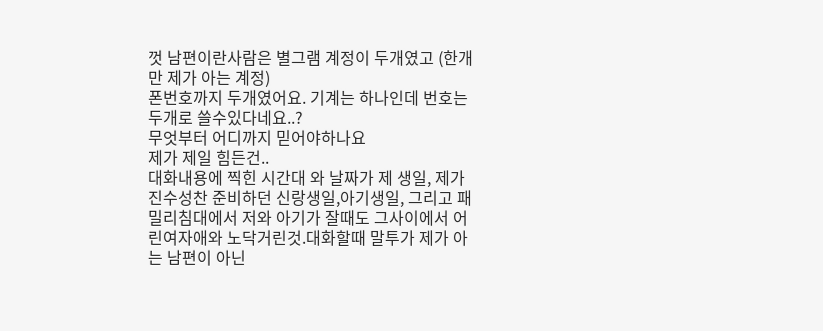껏 남편이란사람은 별그램 계정이 두개였고 (한개만 제가 아는 계정)
폰번호까지 두개였어요. 기계는 하나인데 번호는 두개로 쓸수있다네요..?
무엇부터 어디까지 믿어야하나요
제가 제일 힘든건..
대화내용에 찍힌 시간대 와 날짜가 제 생일, 제가 진수성찬 준비하던 신랑생일,아기생일, 그리고 패밀리침대에서 저와 아기가 잘때도 그사이에서 어린여자애와 노닥거린것.대화할때 말투가 제가 아는 남편이 아닌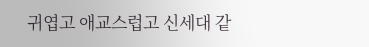귀엽고 애교스럽고 신세대 같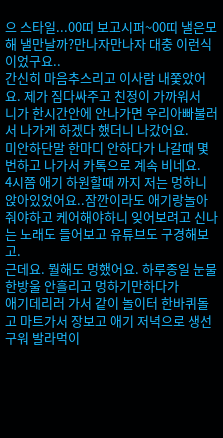으 스타일...00띠 보고시퍼~00띠 낼은모해 낼만날까?만나자만나자 대충 이런식이었구요..
간신히 마음추스리고 이사람 내쫓았어요. 제가 짐다싸주고 친정이 가까워서
니가 한시간안에 안나가면 우리아빠불러서 나가게 하겠다 했더니 나갔어요.
미안하단말 한마디 안하다가 나갈때 몇번하고 나가서 카톡으로 계속 비네요.
4시쯤 애기 하원할때 까지 저는 멍하니 앉아있었어요..잠깐이라도 애기랑놀아줘야하고 케어해야하니 잊어보려고 신나는 노래도 들어보고 유튜브도 구경해보고.
근데요. 뭘해도 멍했어요. 하루종일 눈물한방울 안흘리고 멍하기만하다가
애기데리러 가서 같이 놀이터 한바퀴돌고 마트가서 장보고 애기 저녁으로 생선구워 발라먹이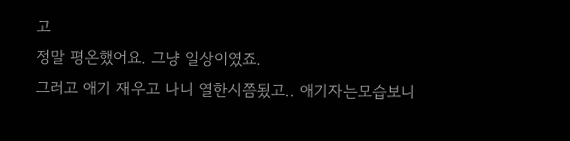고
정말 평온했어요. 그냥 일상이였죠.
그러고 애기 재우고 나니 열한시쯤됬고.. 애기자는모습보니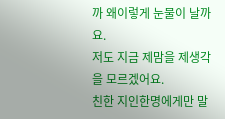까 왜이렇게 눈물이 날까요.
저도 지금 제맘을 제생각을 모르겠어요.
친한 지인한명에게만 말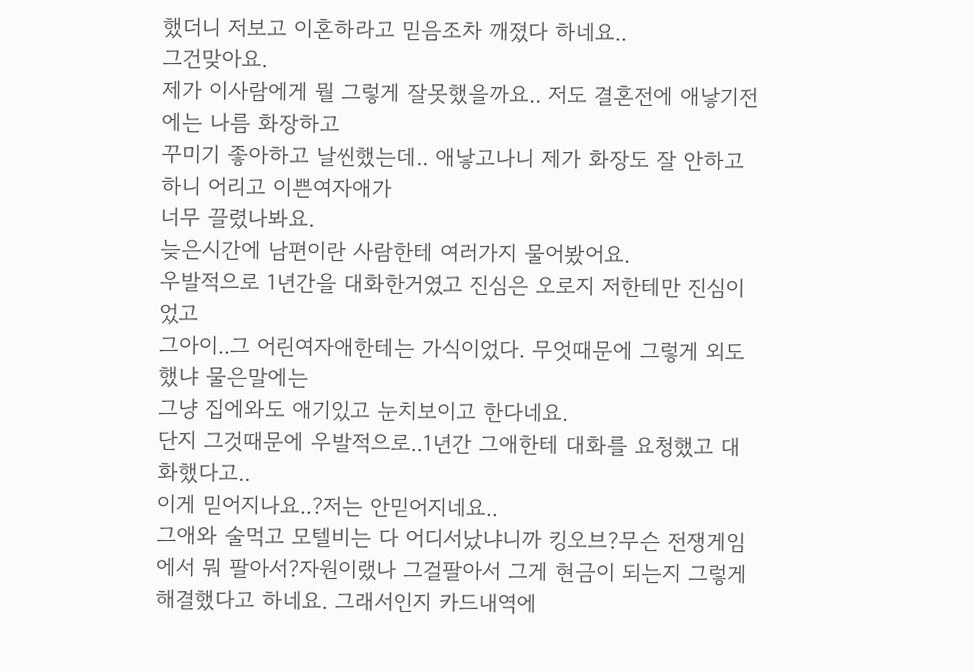했더니 저보고 이혼하라고 믿음조차 깨졌다 하네요..
그건맞아요.
제가 이사람에게 뭘 그렇게 잘못했을까요.. 저도 결혼전에 애낳기전에는 나름 화장하고
꾸미기 좋아하고 날씬했는데.. 애낳고나니 제가 화장도 잘 안하고 하니 어리고 이쁜여자애가
너무 끌렸나봐요.
늦은시간에 남편이란 사람한테 여러가지 물어봤어요.
우발적으로 1년간을 대화한거였고 진심은 오로지 저한테만 진심이었고
그아이..그 어린여자애한테는 가식이었다. 무엇때문에 그렇게 외도했냐 물은말에는
그냥 집에와도 애기있고 눈치보이고 한다네요.
단지 그것때문에 우발적으로..1년간 그애한테 대화를 요청했고 대화했다고..
이게 믿어지나요..?저는 안믿어지네요..
그애와 술먹고 모텔비는 다 어디서났냐니까 킹오브?무슨 전쟁게임에서 뭐 팔아서?자원이랬나 그걸팔아서 그게 현금이 되는지 그렇게 해결했다고 하네요. 그래서인지 카드내역에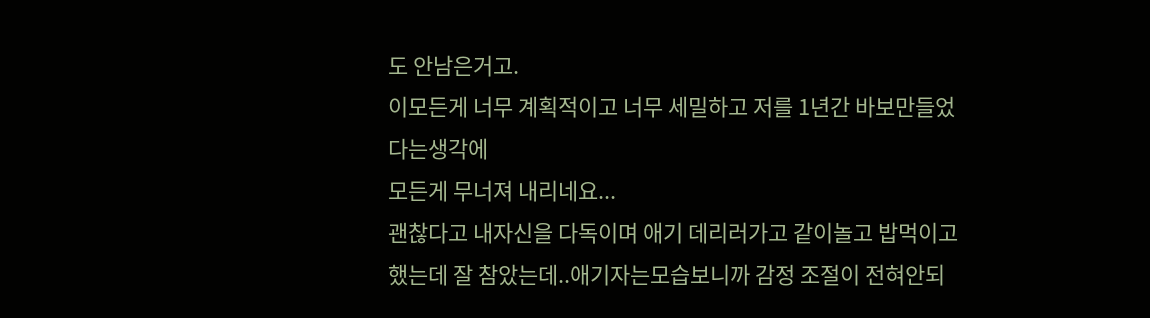도 안남은거고.
이모든게 너무 계획적이고 너무 세밀하고 저를 1년간 바보만들었다는생각에
모든게 무너져 내리네요...
괜찮다고 내자신을 다독이며 애기 데리러가고 같이놀고 밥먹이고 했는데 잘 참았는데..애기자는모습보니까 감정 조절이 전혀안되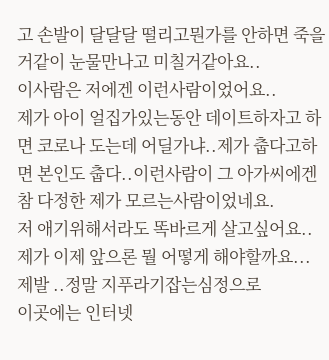고 손발이 달달달 떨리고뭔가를 안하면 죽을거같이 눈물만나고 미칠거같아요..
이사람은 저에겐 이런사람이었어요..
제가 아이 얼집가있는동안 데이트하자고 하면 코로나 도는데 어딜가냐..제가 춥다고하면 본인도 춥다..이런사람이 그 아가씨에겐 참 다정한 제가 모르는사람이었네요.
저 애기위해서라도 똑바르게 살고싶어요..
제가 이제 앞으론 뭘 어떻게 해야할까요...제발 ..정말 지푸라기잡는심정으로
이곳에는 인터넷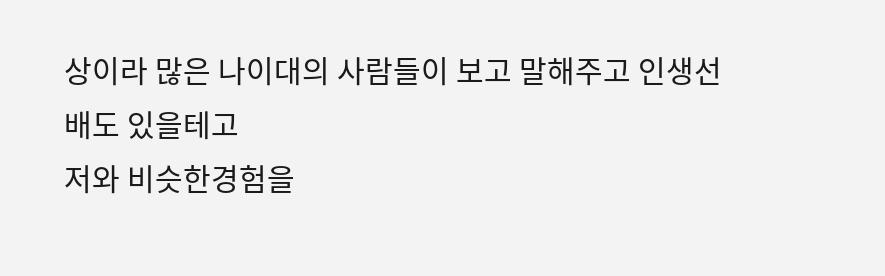상이라 많은 나이대의 사람들이 보고 말해주고 인생선배도 있을테고
저와 비슷한경험을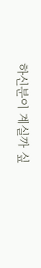하신분이 계실까 싶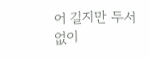어 길지만 두서없이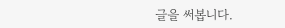글을 써봅니다.